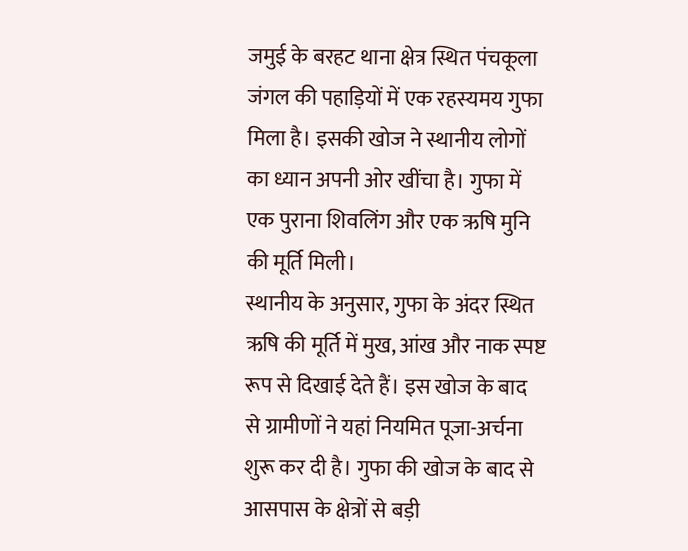जमुई के बरहट थाना क्षेत्र स्थित पंचकूला जंगल की पहाड़ियों में एक रहस्यमय गुफा मिला है। इसकी खोज ने स्थानीय लोगों का ध्यान अपनी ओर खींचा है। गुफा में एक पुराना शिवलिंग और एक ऋषि मुनि की मूर्ति मिली।
स्थानीय के अनुसार, गुफा के अंदर स्थित ऋषि की मूर्ति में मुख, आंख और नाक स्पष्ट रूप से दिखाई देते हैं। इस खोज के बाद से ग्रामीणों ने यहां नियमित पूजा-अर्चना शुरू कर दी है। गुफा की खोज के बाद से आसपास के क्षेत्रों से बड़ी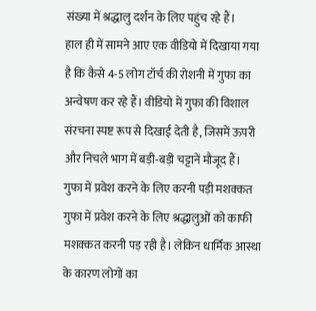संख्या में श्रद्धालु दर्शन के लिए पहुंच रहे हैं।
हाल ही में सामने आए एक वीडियो में दिखाया गया है कि कैसे 4-5 लोग टॉर्च की रोशनी में गुफा का अन्वेषण कर रहे हैं। वीडियो में गुफा की विशाल संरचना स्पष्ट रूप से दिखाई देती है, जिसमें ऊपरी और निचले भाग में बड़ी-बड़ी चट्टानें मौजूद हैं।
गुफा में प्रवेश करने के लिए करनी पड़ी मशक्कत
गुफा में प्रवेश करने के लिए श्रद्धालुओं को काफी मशक्कत करनी पड़ रही है। लेकिन धार्मिक आस्था के कारण लोगों का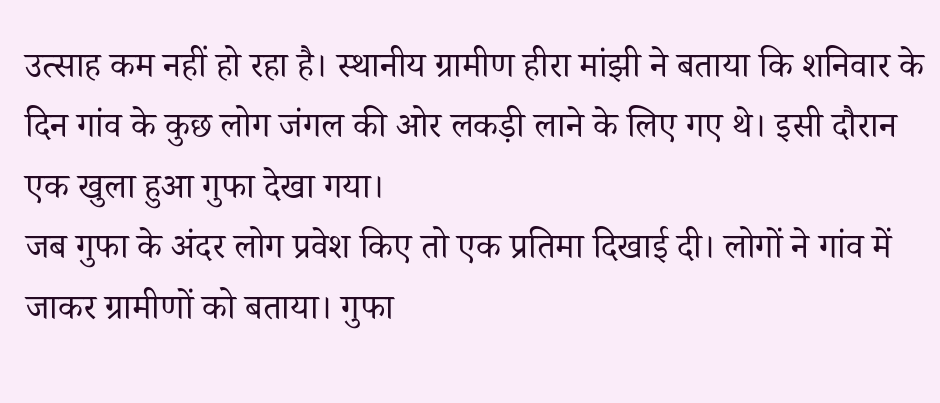उत्साह कम नहीं हो रहा है। स्थानीय ग्रामीण हीरा मांझी ने बताया कि शनिवार के दिन गांव के कुछ लोग जंगल की ओर लकड़ी लाने के लिए गए थे। इसी दौरान एक खुला हुआ गुफा देखा गया।
जब गुफा के अंदर लोग प्रवेश किए तो एक प्रतिमा दिखाई दी। लोगों ने गांव में जाकर ग्रामीणों को बताया। गुफा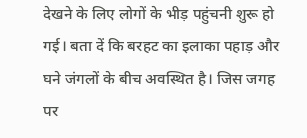देखने के लिए लोगों के भीड़ पहुंचनी शुरू हो गई। बता दें कि बरहट का इलाका पहाड़ और घने जंगलों के बीच अवस्थित है। जिस जगह पर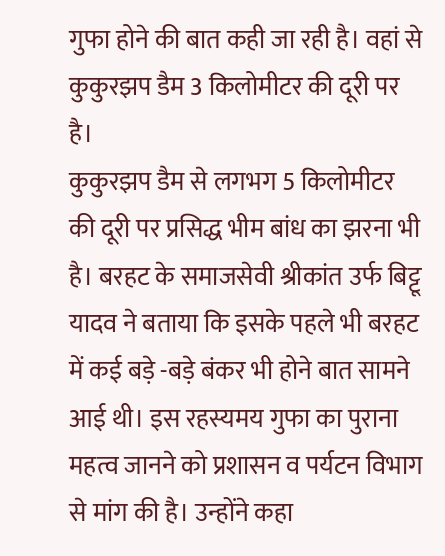गुफा होने की बात कही जा रही है। वहां से कुकुरझप डैम 3 किलोमीटर की दूरी पर है।
कुकुरझप डैम से लगभग 5 किलोमीटर की दूरी पर प्रसिद्ध भीम बांध का झरना भी है। बरहट के समाजसेवी श्रीकांत उर्फ बिट्टू यादव ने बताया कि इसके पहले भी बरहट में कई बड़े -बड़े बंकर भी होने बात सामने आई थी। इस रहस्यमय गुफा का पुराना महत्व जानने को प्रशासन व पर्यटन विभाग से मांग की है। उन्होंने कहा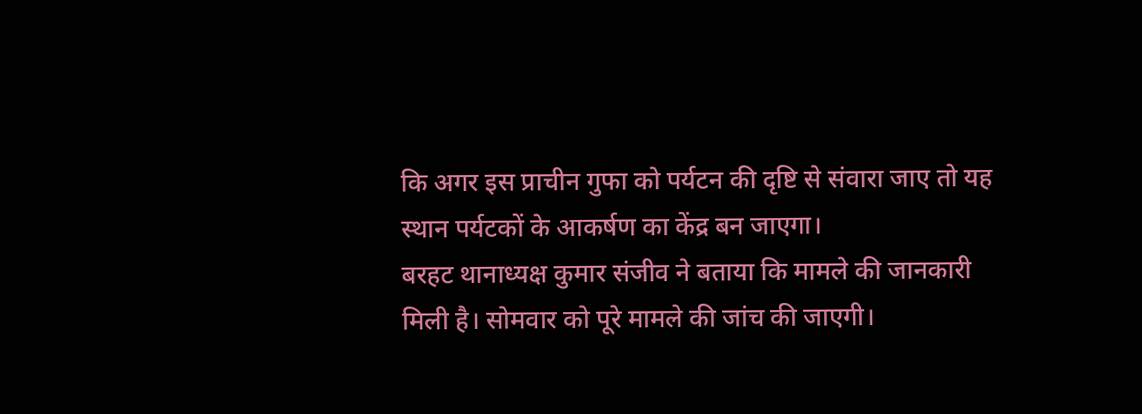कि अगर इस प्राचीन गुफा को पर्यटन की दृष्टि से संवारा जाए तो यह स्थान पर्यटकों के आकर्षण का केंद्र बन जाएगा।
बरहट थानाध्यक्ष कुमार संजीव ने बताया कि मामले की जानकारी मिली है। सोमवार को पूरे मामले की जांच की जाएगी।